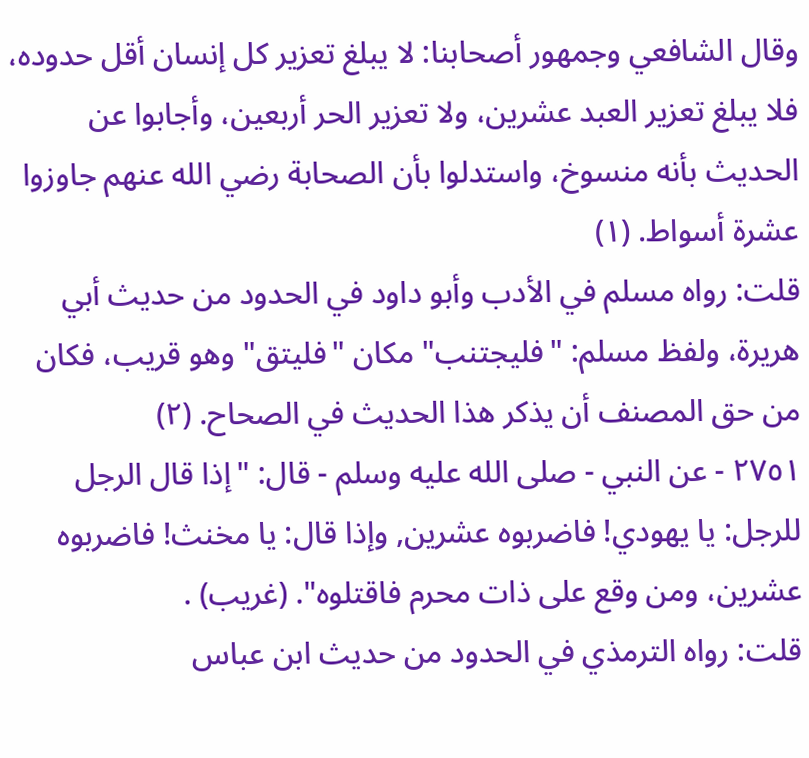وقال الشافعي وجمهور أصحابنا: لا يبلغ تعزير كل إنسان أقل حدوده، فلا يبلغ تعزير العبد عشرين، ولا تعزير الحر أربعين، وأجابوا عن الحديث بأنه منسوخ، واستدلوا بأن الصحابة رضي الله عنهم جاوزوا عشرة أسواط. (١)
قلت: رواه مسلم في الأدب وأبو داود في الحدود من حديث أبي هريرة، ولفظ مسلم: "فليجتنب" مكان "فليتق" وهو قريب، فكان من حق المصنف أن يذكر هذا الحديث في الصحاح. (٢)
٢٧٥١ - عن النبي - صلى الله عليه وسلم - قال: "إذا قال الرجل للرجل: يا يهودي! فاضربوه عشرين, وإذا قال: يا مخنث! فاضربوه عشرين، ومن وقع على ذات محرم فاقتلوه". (غريب) .
قلت: رواه الترمذي في الحدود من حديث ابن عباس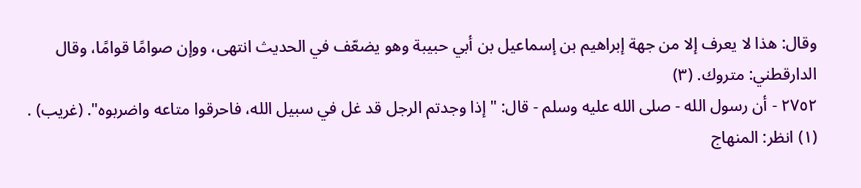وقال: هذا لا يعرف إلا من جهة إبراهيم بن إسماعيل بن أبي حبيبة وهو يضعّف في الحديث انتهى، ووإن صوامًا قوامًا، وقال الدارقطني: متروك. (٣)
٢٧٥٢ - أن رسول الله - صلى الله عليه وسلم - قال: "إذا وجدتم الرجل قد غل في سبيل الله، فاحرقوا متاعه واضربوه". (غريب) .
(١) انظر: المنهاج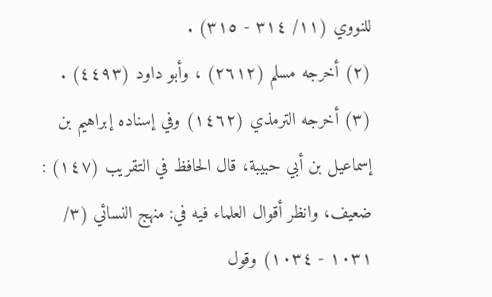للنووي (١١/ ٣١٤ - ٣١٥) .
(٢) أخرجه مسلم (٢٦١٢) ، وأبو داود (٤٤٩٣) .
(٣) أخرجه الترمذي (١٤٦٢) وفي إسناده إبراهيم بن إسماعيل بن أبي حبيبة، قال الحافظ في التقريب (١٤٧) : ضعيف، وانظر أقوال العلماء فيه في: منهج النسائي (٣/ ١٠٣١ - ١٠٣٤) وقول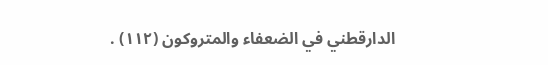الدارقطني في الضعفاء والمتروكون (١١٢) .